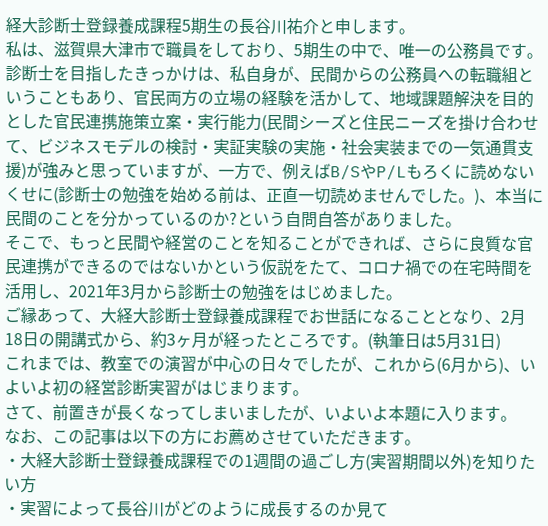経大診断士登録養成課程5期生の長谷川祐介と申します。
私は、滋賀県大津市で職員をしており、5期生の中で、唯一の公務員です。
診断士を目指したきっかけは、私自身が、民間からの公務員への転職組ということもあり、官民両方の立場の経験を活かして、地域課題解決を目的とした官民連携施策立案・実行能力(民間シーズと住民ニーズを掛け合わせて、ビジネスモデルの検討・実証実験の実施・社会実装までの一気通貫支援)が強みと思っていますが、一方で、例えばB/SやP/Lもろくに読めないくせに(診断士の勉強を始める前は、正直一切読めませんでした。)、本当に民間のことを分かっているのか?という自問自答がありました。
そこで、もっと民間や経営のことを知ることができれば、さらに良質な官民連携ができるのではないかという仮説をたて、コロナ禍での在宅時間を活用し、2021年3月から診断士の勉強をはじめました。
ご縁あって、大経大診断士登録養成課程でお世話になることとなり、2月18日の開講式から、約3ヶ月が経ったところです。(執筆日は5月31日)
これまでは、教室での演習が中心の日々でしたが、これから(6月から)、いよいよ初の経営診断実習がはじまります。
さて、前置きが長くなってしまいましたが、いよいよ本題に入ります。
なお、この記事は以下の方にお薦めさせていただきます。
・大経大診断士登録養成課程での1週間の過ごし方(実習期間以外)を知りたい方
・実習によって長谷川がどのように成長するのか見て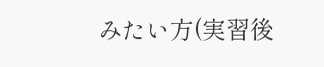みたい方(実習後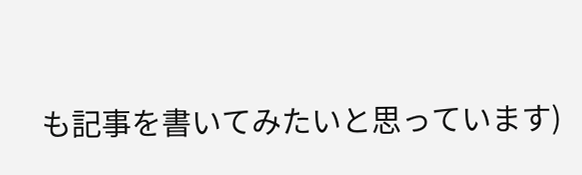も記事を書いてみたいと思っています)